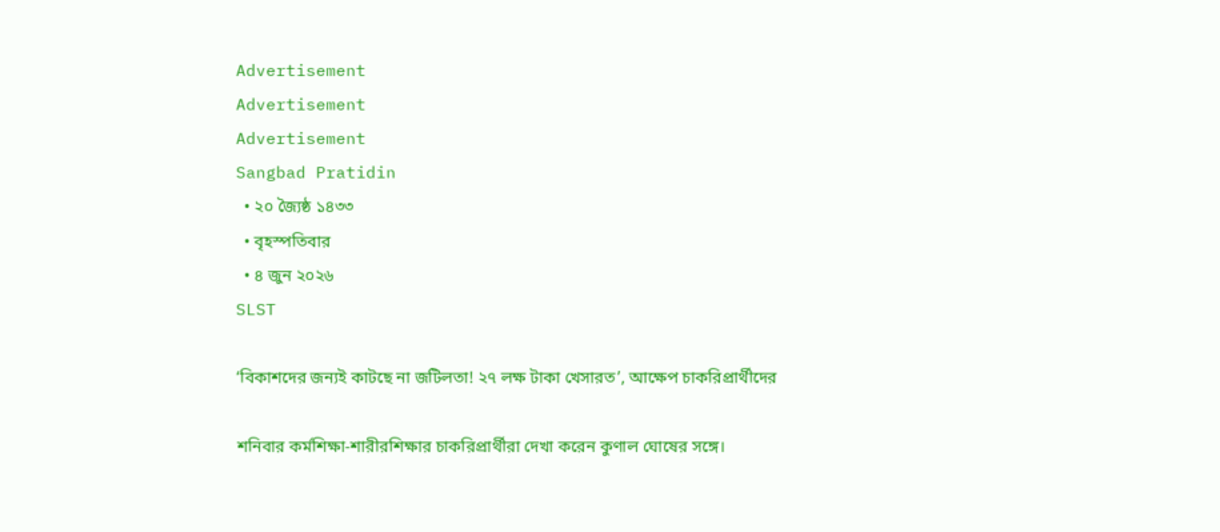Advertisement
Advertisement
Advertisement
Sangbad Pratidin
  • ২০ জ্যৈষ্ঠ ১৪৩৩
  • বৃহস্পতিবার
  • ৪ জুন ২০২৬
SLST

‘বিকাশদের জন্যই কাটছে না জটিলতা! ২৭ লক্ষ টাকা খেসারত’, আক্ষেপ চাকরিপ্রার্থীদের

শনিবার কর্মশিক্ষা-শারীরশিক্ষার চাকরিপ্রার্থীরা দেখা করেন কুণাল ঘোষের সঙ্গে।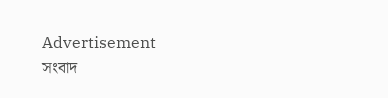Advertisement
সংবাদ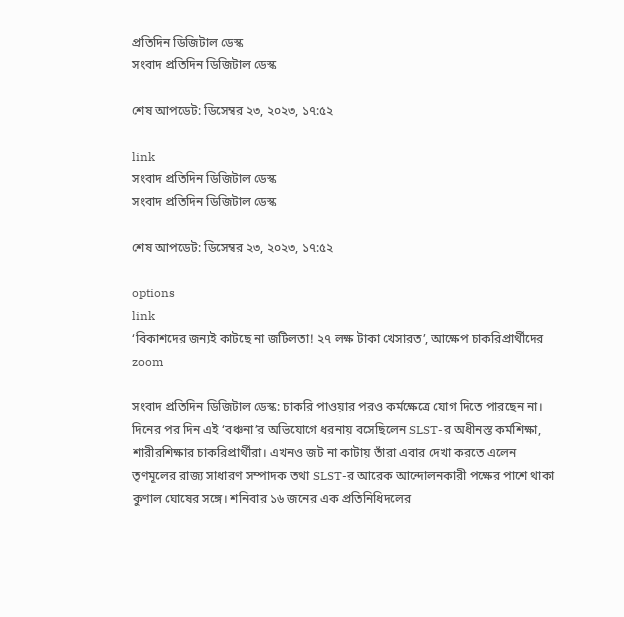প্রতিদিন ডিজিটাল ডেস্ক
সংবাদ প্রতিদিন ডিজিটাল ডেস্ক

শেষ আপডেট: ডিসেম্বর ২৩, ২০২৩, ১৭:৫২

link
সংবাদ প্রতিদিন ডিজিটাল ডেস্ক
সংবাদ প্রতিদিন ডিজিটাল ডেস্ক

শেষ আপডেট: ডিসেম্বর ২৩, ২০২৩, ১৭:৫২

options
link
‘বিকাশদের জন্যই কাটছে না জটিলতা! ২৭ লক্ষ টাকা খেসারত’, আক্ষেপ চাকরিপ্রার্থীদের zoom

সংবাদ প্রতিদিন ডিজিটাল ডেস্ক: চাকরি পাওয়ার পরও কর্মক্ষেত্রে যোগ দিতে পারছেন না। দিনের পর দিন এই ‘বঞ্চনা’র অভিযোগে ধরনায় বসেছিলেন SLST-র অধীনস্ত কর্মশিক্ষা, শারীরশিক্ষার চাকরিপ্রার্থীরা। এখনও জট না কাটায় তাঁরা এবার দেখা করতে এলেন তৃণমূলের রাজ্য সাধারণ সম্পাদক তথা SLST-র আরেক আন্দোলনকারী পক্ষের পাশে থাকা কুণাল ঘোষের সঙ্গে। শনিবার ১৬ জনের এক প্রতিনিধিদলের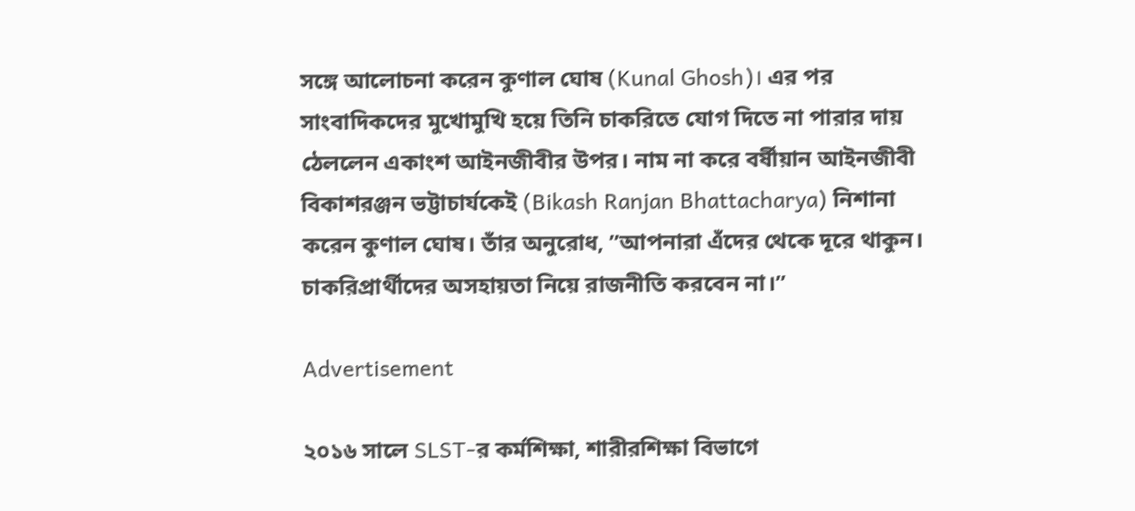সঙ্গে আলোচনা করেন কুণাল ঘোষ (Kunal Ghosh)। এর পর সাংবাদিকদের মুখোমুখি হয়ে তিনি চাকরিতে যোগ দিতে না পারার দায় ঠেললেন একাংশ আইনজীবীর উপর। নাম না করে বর্ষীয়ান আইনজীবী বিকাশরঞ্জন ভট্টাচার্যকেই (Bikash Ranjan Bhattacharya) নিশানা করেন কুণাল ঘোষ। তাঁর অনুরোধ, ”আপনারা এঁদের থেকে দূরে থাকুন। চাকরিপ্রার্থীদের অসহায়তা নিয়ে রাজনীতি করবেন না।”

Advertisement

২০১৬ সালে SLST-র কর্মশিক্ষা, শারীরশিক্ষা বিভাগে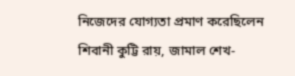নিজেদের যোগ্যতা প্রমাণ করেছিলেন শিবানী কুট্টি রায়, জামাল শেখ-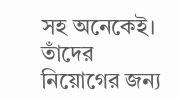সহ অনেকেই। তাঁদের নিয়োগের জন্য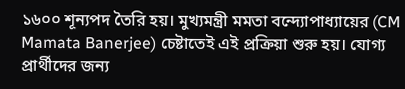১৬০০ শূন্যপদ তৈরি হয়। মুখ্যমন্ত্রী মমতা বন্দ্যোপাধ্যায়ের (CM Mamata Banerjee) চেষ্টাতেই এই প্রক্রিয়া শুরু হয়। যোগ্য প্রার্থীদের জন্য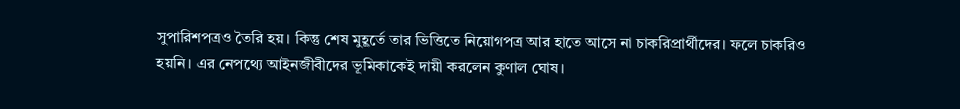সুপারিশপত্রও তৈরি হয়। কিন্তু শেষ মুহূর্তে তার ভিত্তিতে নিয়োগপত্র আর হাতে আসে না চাকরিপ্রার্থীদের। ফলে চাকরিও হয়নি। এর নেপথ্যে আইনজীবীদের ভূমিকাকেই দায়ী করলেন কুণাল ঘোষ।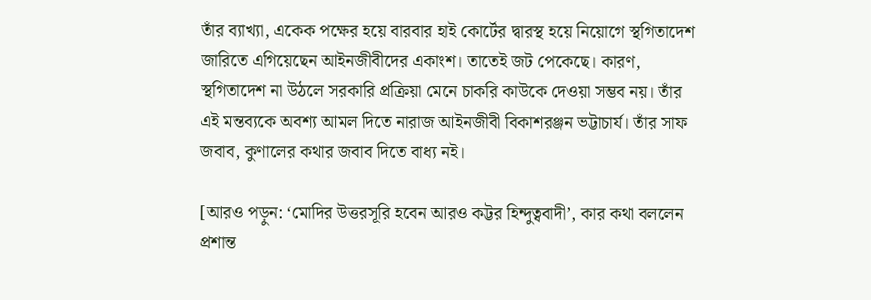তাঁর ব্যাখ্যা, একেক পক্ষের হয়ে বারবার হাই কোর্টের দ্বারস্থ হয়ে নিয়োগে স্থগিতাদেশ জারিতে এগিয়েছেন আইনজীবীদের একাংশ। তাতেই জট পেকেছে। কারণ, স্থগিতাদেশ না উঠলে সরকারি প্রক্রিয়া মেনে চাকরি কাউকে দেওয়া সম্ভব নয়। তাঁর এই মন্তব্যকে অবশ্য আমল দিতে নারাজ আইনজীবী বিকাশরঞ্জন ভট্টাচার্য। তাঁর সাফ জবাব, কুণালের কথার জবাব দিতে বাধ্য নই।

[আরও পড়ুন: ‘মোদির উত্তরসূরি হবেন আরও কট্টর হিন্দুত্ববাদী’, কার কথা বললেন প্রশান্ত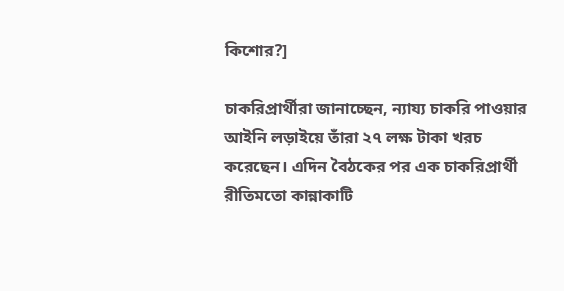কিশোর?]

চাকরিপ্রার্থীরা জানাচ্ছেন, ন্যায্য চাকরি পাওয়ার আইনি লড়াইয়ে তাঁরা ২৭ লক্ষ টাকা খরচ করেছেন। এদিন বৈঠকের পর এক চাকরিপ্রার্থী রীতিমতো কান্নাকাটি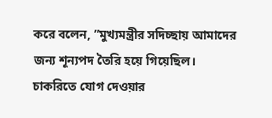করে বলেন, ”মুখ্যমন্ত্রীর সদিচ্ছায় আমাদের জন্য শূন্যপদ তৈরি হয়ে গিয়েছিল। চাকরিতে যোগ দেওয়ার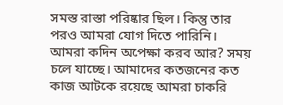সমস্ত রাস্তা পরিষ্কার ছিল। কিন্তু তার পরও আমরা যোগ দিতে পারিনি। আমরা কদিন অপেক্ষা করব আর? সময় চলে যাচ্ছে। আমাদের কতজনের কত কাজ আটকে রয়েছে আমরা চাকরি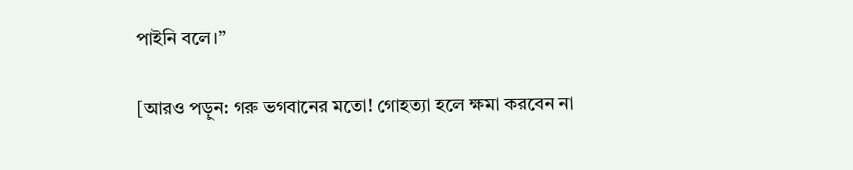পাইনি বলে।”

[আরও পড়ুন: গরু ভগবানের মতো! গোহত্যা হলে ক্ষমা করবেন না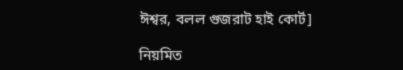ঈশ্বর, বলল গুজরাট হাই কোর্ট]

নিয়মিত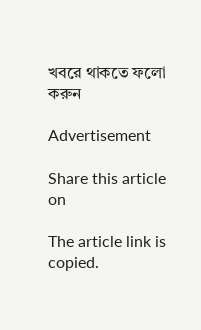খবরে থাকতে ফলো করুন

Advertisement

Share this article on

The article link is copied.